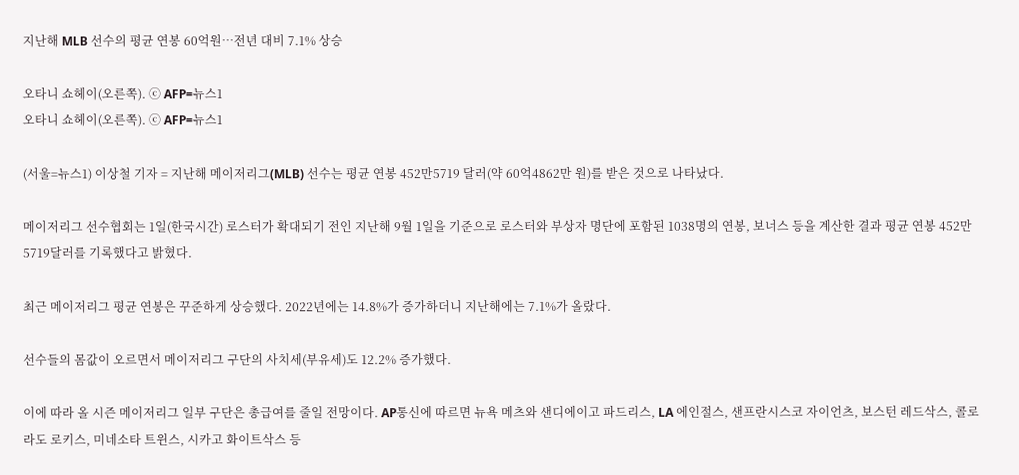지난해 MLB 선수의 평균 연봉 60억원…전년 대비 7.1% 상승

오타니 쇼헤이(오른쪽). ⓒ AFP=뉴스1
오타니 쇼헤이(오른쪽). ⓒ AFP=뉴스1

(서울=뉴스1) 이상철 기자 = 지난해 메이저리그(MLB) 선수는 평균 연봉 452만5719 달러(약 60억4862만 원)를 받은 것으로 나타났다.

메이저리그 선수협회는 1일(한국시간) 로스터가 확대되기 전인 지난해 9월 1일을 기준으로 로스터와 부상자 명단에 포함된 1038명의 연봉, 보너스 등을 계산한 결과 평균 연봉 452만5719달러를 기록했다고 밝혔다.

최근 메이저리그 평균 연봉은 꾸준하게 상승했다. 2022년에는 14.8%가 증가하더니 지난해에는 7.1%가 올랐다.

선수들의 몸값이 오르면서 메이저리그 구단의 사치세(부유세)도 12.2% 증가했다.

이에 따라 올 시즌 메이저리그 일부 구단은 총급여를 줄일 전망이다. AP통신에 따르면 뉴욕 메츠와 샌디에이고 파드리스, LA 에인절스, 샌프란시스코 자이언츠, 보스턴 레드삭스, 콜로라도 로키스, 미네소타 트윈스, 시카고 화이트삭스 등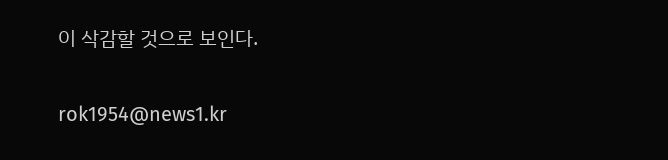이 삭감할 것으로 보인다.

rok1954@news1.kr